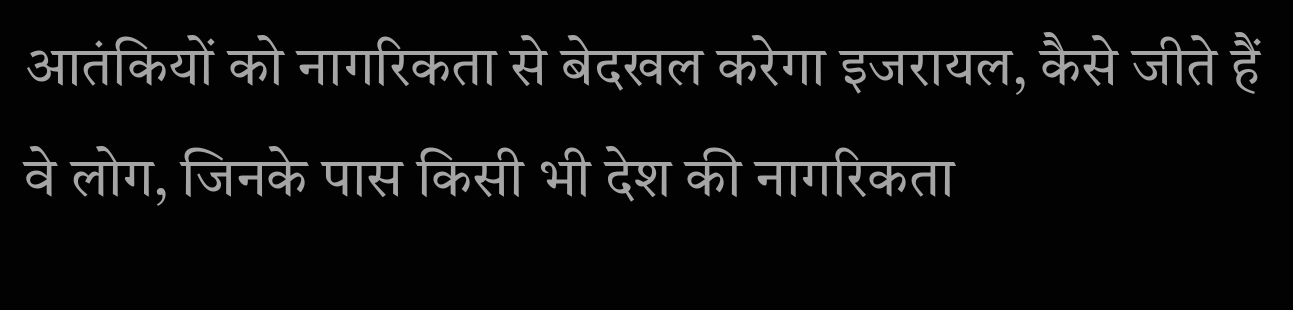आतंकियों को नागरिकता से बेदखल करेगा इजरायल, कैसे जीते हैं वे लोग, जिनके पास किसी भी देश की नागरिकता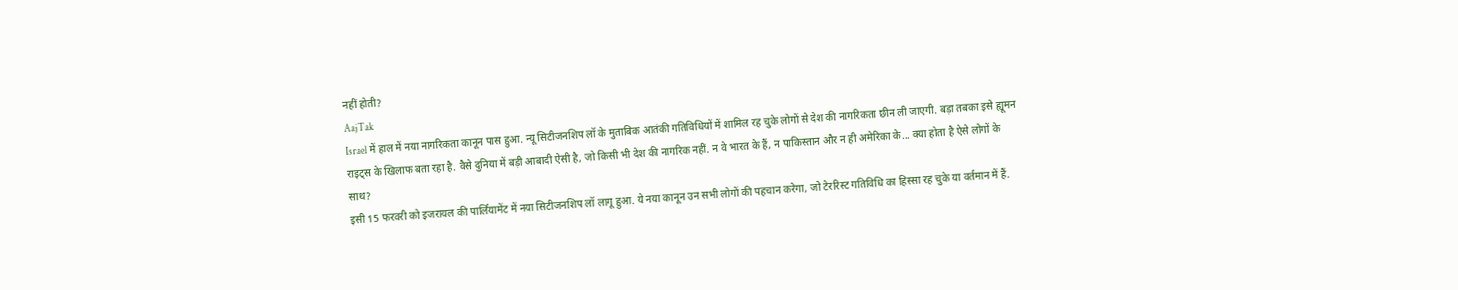नहीं होती?
AajTak
Israel में हाल में नया नागरिकता कानून पास हुआ. न्यू सिटीजनशिप लॉ के मुताबिक आतंकी गतिविधियों में शामिल रह चुके लोगों से देश की नागरिकता छीन ली जाएगी. बड़ा तबका इसे ह्यूमन राइट्स के खिलाफ बता रहा है. वैसे दुनिया में बड़ी आबादी ऐसी है, जो किसी भी देश की नागरिक नहीं. न वे भारत के हैं, न पाकिस्तान और न ही अमेरिका के... क्या होता है ऐसे लोगों के साथ?
इसी 15 फरवरी को इजरायल की पार्लियामेंट में नया सिटीजनशिप लॉ लागू हुआ. ये नया कानून उन सभी लोगों की पहचान करेगा, जो टेररिस्ट गतिविधि का हिस्सा रह चुके या वर्तमान में हैं.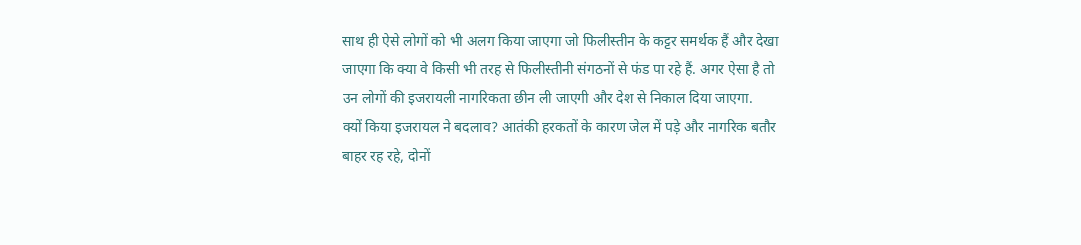साथ ही ऐसे लोगों को भी अलग किया जाएगा जो फिलीस्तीन के कट्टर समर्थक हैं और देखा जाएगा कि क्या वे किसी भी तरह से फिलीस्तीनी संगठनों से फंड पा रहे हैं. अगर ऐसा है तो उन लोगों की इजरायली नागरिकता छीन ली जाएगी और देश से निकाल दिया जाएगा.
क्यों किया इजरायल ने बदलाव? आतंकी हरकतों के कारण जेल में पड़े और नागरिक बतौर बाहर रह रहे, दोनों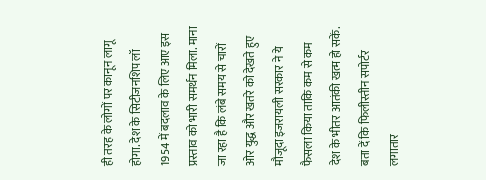ही तरह के लोगों पर कानून लागू होगा. देश के सिटीजनशिप लॉ 1954 में बदलाव के लिए आए इस प्रस्ताव को भारी समर्थन मिला. माना जा रहा है कि लंबे समय से चारों ओर युद्ध और खतरे को देखते हुए मौजूदा इजरायली सरकार ने ये फैसला किया ताकि कम से कम देश के भीतर आतंकी खत्म हो सकें. बता दें कि फिलीस्तीन सपोर्टर लगातार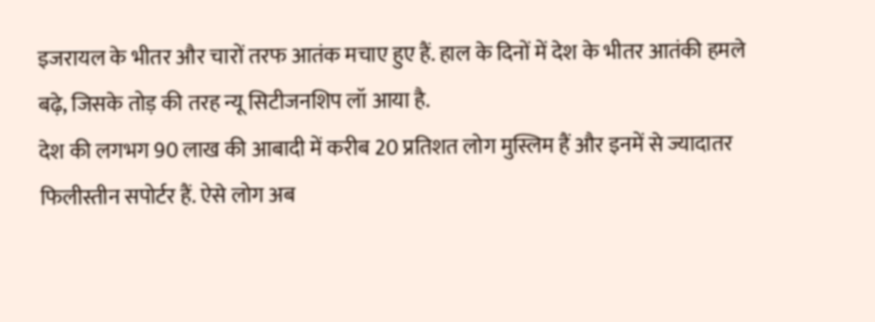इजरायल के भीतर और चारों तरफ आतंक मचाए हुए हैं. हाल के दिनों में देश के भीतर आतंकी हमले बढ़े, जिसके तोड़ की तरह न्यू सिटीजनशिप लॉ आया है.
देश की लगभग 90 लाख की आबादी में करीब 20 प्रतिशत लोग मुस्लिम हैं और इनमें से ज्यादातर फिलीस्तीन सपोर्टर हैं. ऐसे लोग अब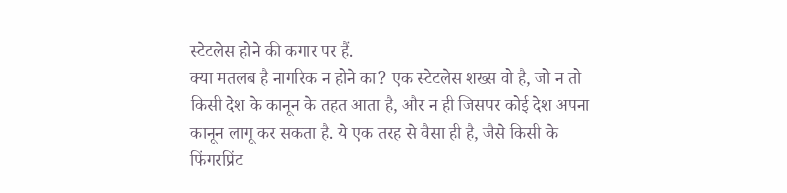स्टेटलेस होने की कगार पर हैं.
क्या मतलब है नागरिक न होने का? एक स्टेटलेस शख्स वो है, जो न तो किसी देश के कानून के तहत आता है, और न ही जिसपर कोई देश अपना कानून लागू कर सकता है. ये एक तरह से वैसा ही है, जैसे किसी के फिंगरप्रिंट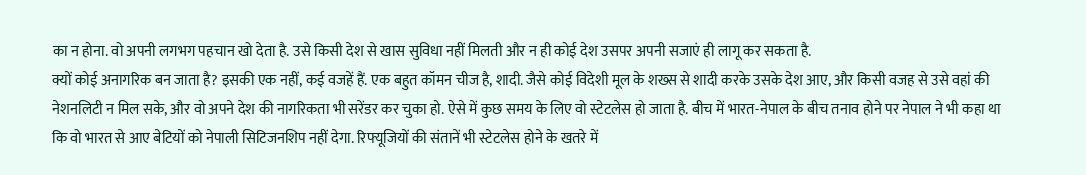का न होना. वो अपनी लगभग पहचान खो देता है. उसे किसी देश से खास सुविधा नहीं मिलती और न ही कोई देश उसपर अपनी सजाएं ही लागू कर सकता है.
क्यों कोई अनागरिक बन जाता है? इसकी एक नहीं, कई वजहें हैं. एक बहुत कॉमन चीज है, शादी. जैसे कोई विदेशी मूल के शख्स से शादी करके उसके देश आए, और किसी वजह से उसे वहां की नेशनलिटी न मिल सके, और वो अपने देश की नागरिकता भी सरेंडर कर चुका हो. ऐसे में कुछ समय के लिए वो स्टेटलेस हो जाता है. बीच में भारत-नेपाल के बीच तनाव होने पर नेपाल ने भी कहा था कि वो भारत से आए बेटियों को नेपाली सिटिजनशिप नहीं देगा. रिफ्यूजियों की संतानें भी स्टेटलेस होने के खतरे में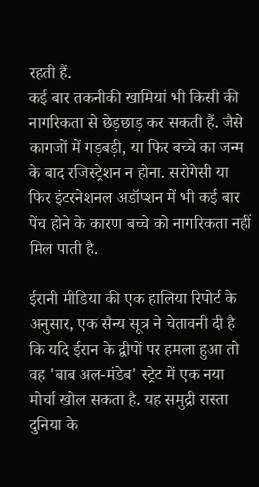रहती हैं.
कई बार तकनीकी खामियां भी किसी की नागरिकता से छेड़छाड़ कर सकती हैं. जैसे कागजों में गड़बड़ी, या फिर बच्चे का जन्म के बाद रजिस्ट्रेशन न होना. सरोगेसी या फिर इंटरनेशनल अडॉप्शन में भी कई बार पेंच होने के कारण बच्चे को नागरिकता नहीं मिल पाती है.

ईरानी मीडिया की एक हालिया रिपोर्ट के अनुसार, एक सैन्य सूत्र ने चेतावनी दी है कि यदि ईरान के द्वीपों पर हमला हुआ तो वह 'बाब अल-मंडेब' स्ट्रेट में एक नया मोर्चा खोल सकता है. यह समुद्री रास्ता दुनिया के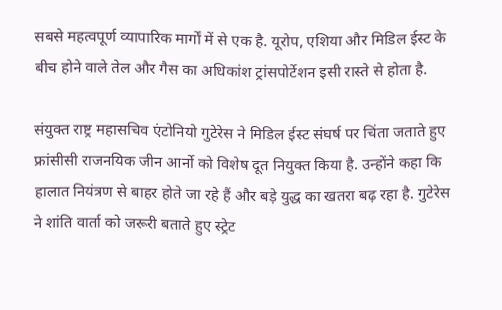सबसे महत्वपूर्ण व्यापारिक मार्गों में से एक है. यूरोप, एशिया और मिडिल ईस्ट के बीच होने वाले तेल और गैस का अधिकांश ट्रांसपोर्टेशन इसी रास्ते से होता है.

संयुक्त राष्ट्र महासचिव एंटोनियो गुटेरेस ने मिडिल ईस्ट संघर्ष पर चिंता जताते हुए फ्रांसीसी राजनयिक जीन आर्नो को विशेष दूत नियुक्त किया है. उन्होंने कहा कि हालात नियंत्रण से बाहर होते जा रहे हैं और बड़े युद्ध का खतरा बढ़ रहा है. गुटेरेस ने शांति वार्ता को जरूरी बताते हुए स्ट्रेट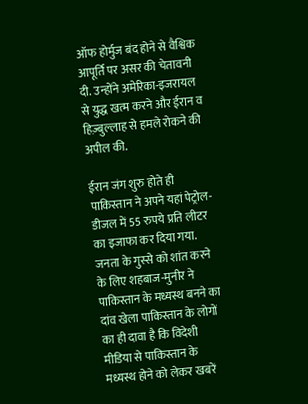ऑफ होर्मुज बंद होने से वैश्विक आपूर्ति पर असर की चेतावनी दी. उन्होंने अमेरिका-इजरायल से युद्ध खत्म करने और ईरान व हिज़्बुल्लाह से हमले रोकने की अपील की.

ईरान जंग शुरु होते ही पाकिस्तान ने अपने यहां पेट्रोल-डीजल में 55 रुपये प्रति लीटर का इजाफा कर दिया गया. जनता के गुस्से को शांत करने के लिए शहबाज-मुनीर ने पाकिस्तान के मध्यस्थ बनने का दांव खेला पाकिस्तान के लोगों का ही दावा है कि विदेशी मीडिया से पाकिस्तान के मध्यस्थ होने को लेकर खबरें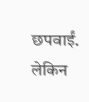छपवाईं. लेकिन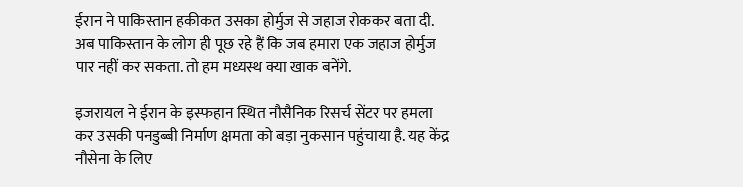ईरान ने पाकिस्तान हकीकत उसका होर्मुज से जहाज रोककर बता दी. अब पाकिस्तान के लोग ही पूछ रहे हैं कि जब हमारा एक जहाज होर्मुज पार नहीं कर सकता. तो हम मध्यस्थ क्या खाक बनेंगे.

इजरायल ने ईरान के इस्फहान स्थित नौसैनिक रिसर्च सेंटर पर हमला कर उसकी पनडुब्बी निर्माण क्षमता को बड़ा नुकसान पहुंचाया है. यह केंद्र नौसेना के लिए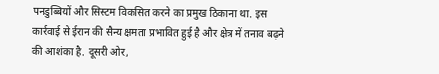पनडुब्बियों और सिस्टम विकसित करने का प्रमुख ठिकाना था. इस कार्रवाई से ईरान की सैन्य क्षमता प्रभावित हुई है और क्षेत्र में तनाव बढ़ने की आशंका है. दूसरी ओर,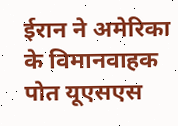ईरान ने अमेरिका के विमानवाहक पोत यूएसएस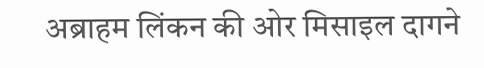अब्राहम लिंकन की ओर मिसाइल दागने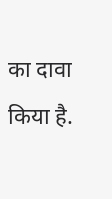का दावा किया है.